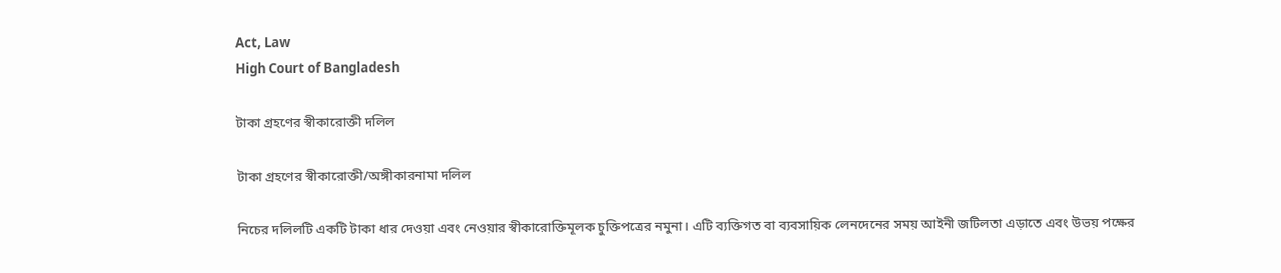Act, Law
High Court of Bangladesh

টাকা গ্রহণের স্বীকারোক্তী দলিল

টাকা গ্রহণের স্বীকারোক্তী/অঙ্গীকারনামা দলিল

নিচের দলিলটি একটি টাকা ধার দেওয়া এবং নেওয়ার স্বীকারোক্তিমূলক চুক্তিপত্রের নমুনা। এটি ব্যক্তিগত বা ব্যবসায়িক লেনদেনের সময় আইনী জটিলতা এড়াতে এবং উভয় পক্ষের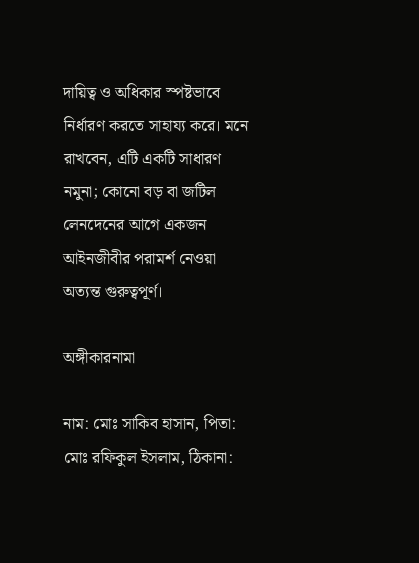দায়িত্ব ও অধিকার স্পষ্টভাবে নির্ধারণ করতে সাহায্য করে। মনে রাখবেন, এটি একটি সাধারণ নমুনা; কোনো বড় বা জটিল লেনদেনের আগে একজন আইনজীবীর পরামর্শ নেওয়া অত্যন্ত গুরুত্বপূর্ণ।

অঙ্গীকারনামা

নাম: মোঃ সাকিব হাসান, পিতা: মোঃ রফিকুল ইসলাম, ঠিকানা: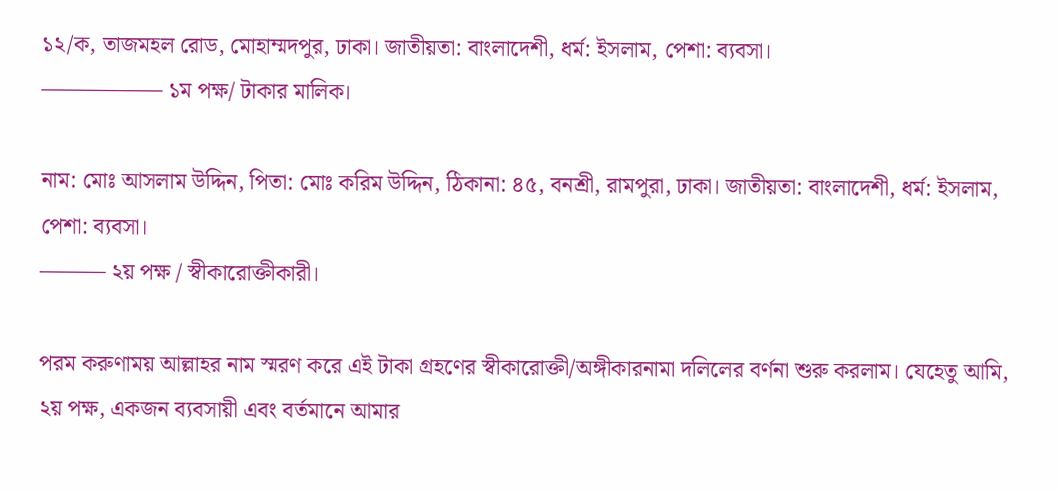১২/ক, তাজমহল রোড, মোহাম্মদপুর, ঢাকা। জাতীয়তা: বাংলাদেশী, ধর্ম: ইসলাম, পেশা: ব্যবসা।
—————– ১ম পক্ষ/ টাকার মালিক।

নাম: মোঃ আসলাম উদ্দিন, পিতা: মোঃ করিম উদ্দিন, ঠিকানা: ৪৫, বনশ্রী, রামপুরা, ঢাকা। জাতীয়তা: বাংলাদেশী, ধর্ম: ইসলাম, পেশা: ব্যবসা।
——— ২য় পক্ষ / স্বীকারোক্তীকারী।

পরম করুণাময় আল্লাহর নাম স্মরণ করে এই টাকা গ্রহণের স্বীকারোক্তী/অঙ্গীকারনামা দলিলের বর্ণনা শুরু করলাম। যেহেতু আমি, ২য় পক্ষ, একজন ব্যবসায়ী এবং বর্তমানে আমার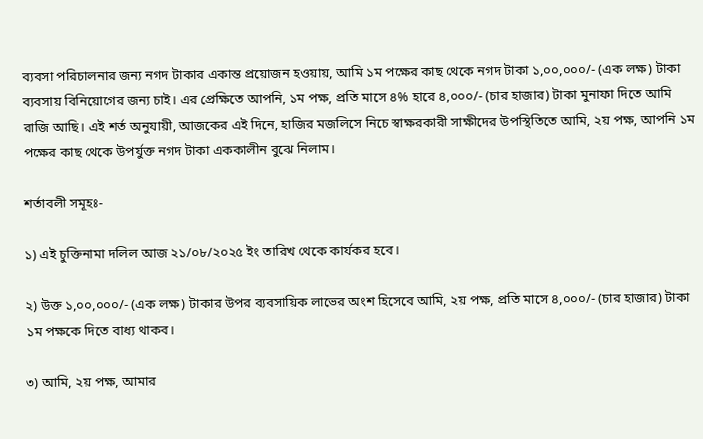ব্যবসা পরিচালনার জন্য নগদ টাকার একান্ত প্রয়োজন হওয়ায়, আমি ১ম পক্ষের কাছ থেকে নগদ টাকা ১,০০,০০০/- (এক লক্ষ) টাকা ব্যবসায় বিনিয়োগের জন্য চাই। এর প্রেক্ষিতে আপনি, ১ম পক্ষ, প্রতি মাসে ৪% হারে ৪,০০০/- (চার হাজার) টাকা মুনাফা দিতে আমি রাজি আছি। এই শর্ত অনুযায়ী, আজকের এই দিনে, হাজির মজলিসে নিচে স্বাক্ষরকারী সাক্ষীদের উপস্থিতিতে আমি, ২য় পক্ষ, আপনি ১ম পক্ষের কাছ থেকে উপর্যুক্ত নগদ টাকা এককালীন বুঝে নিলাম।

শর্তাবলী সমূহঃ-

১) এই চুক্তিনামা দলিল আজ ২১/০৮/২০২৫ ইং তারিখ থেকে কার্যকর হবে।

২) উক্ত ১,০০,০০০/- (এক লক্ষ) টাকার উপর ব্যবসায়িক লাভের অংশ হিসেবে আমি, ২য় পক্ষ, প্রতি মাসে ৪,০০০/- (চার হাজার) টাকা ১ম পক্ষকে দিতে বাধ্য থাকব।

৩) আমি, ২য় পক্ষ, আমার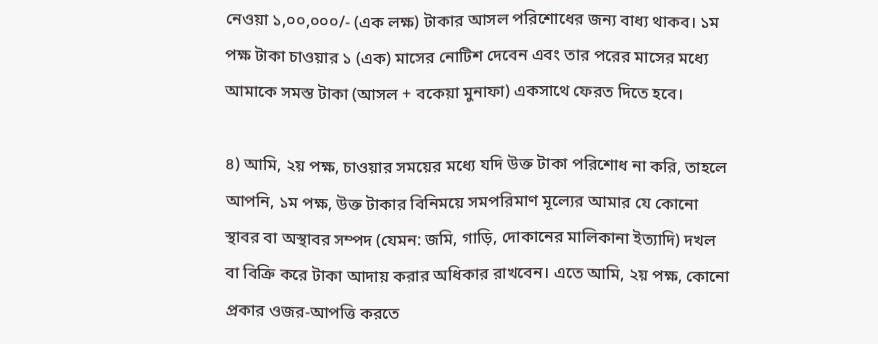নেওয়া ১,০০,০০০/- (এক লক্ষ) টাকার আসল পরিশোধের জন্য বাধ্য থাকব। ১ম পক্ষ টাকা চাওয়ার ১ (এক) মাসের নোটিশ দেবেন এবং তার পরের মাসের মধ্যে আমাকে সমস্ত টাকা (আসল + বকেয়া মুনাফা) একসাথে ফেরত দিতে হবে।

৪) আমি, ২য় পক্ষ, চাওয়ার সময়ের মধ্যে যদি উক্ত টাকা পরিশোধ না করি, তাহলে আপনি, ১ম পক্ষ, উক্ত টাকার বিনিময়ে সমপরিমাণ মূল্যের আমার যে কোনো স্থাবর বা অস্থাবর সম্পদ (যেমন: জমি, গাড়ি, দোকানের মালিকানা ইত্যাদি) দখল বা বিক্রি করে টাকা আদায় করার অধিকার রাখবেন। এতে আমি, ২য় পক্ষ, কোনো প্রকার ওজর-আপত্তি করতে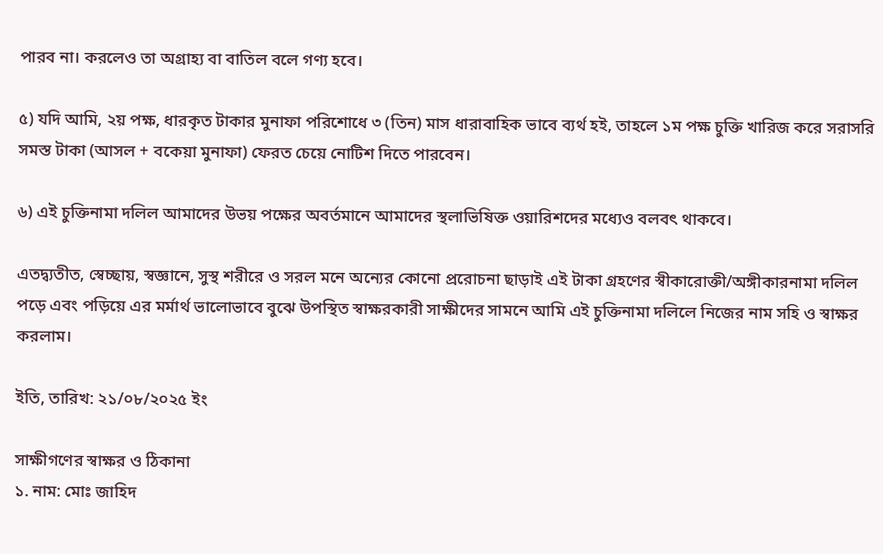পারব না। করলেও তা অগ্রাহ্য বা বাতিল বলে গণ্য হবে।

৫) যদি আমি, ২য় পক্ষ, ধারকৃত টাকার মুনাফা পরিশোধে ৩ (তিন) মাস ধারাবাহিক ভাবে ব্যর্থ হই, তাহলে ১ম পক্ষ চুক্তি খারিজ করে সরাসরি সমস্ত টাকা (আসল + বকেয়া মুনাফা) ফেরত চেয়ে নোটিশ দিতে পারবেন।

৬) এই চুক্তিনামা দলিল আমাদের উভয় পক্ষের অবর্তমানে আমাদের স্থলাভিষিক্ত ওয়ারিশদের মধ্যেও বলবৎ থাকবে।

এতদ্ব্যতীত, স্বেচ্ছায়, স্বজ্ঞানে, সুস্থ শরীরে ও সরল মনে অন্যের কোনো প্ররোচনা ছাড়াই এই টাকা গ্রহণের স্বীকারোক্তী/অঙ্গীকারনামা দলিল পড়ে এবং পড়িয়ে এর মর্মার্থ ভালোভাবে বুঝে উপস্থিত স্বাক্ষরকারী সাক্ষীদের সামনে আমি এই চুক্তিনামা দলিলে নিজের নাম সহি ও স্বাক্ষর করলাম।

ইতি, তারিখ: ২১/০৮/২০২৫ ইং

সাক্ষীগণের স্বাক্ষর ও ঠিকানা
১. নাম: মোঃ জাহিদ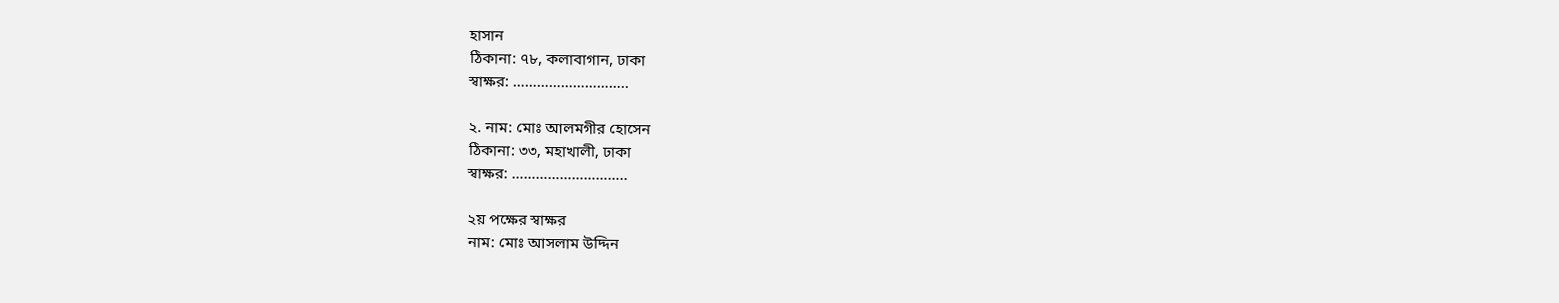হাসান
ঠিকানা: ৭৮, কলাবাগান, ঢাকা
স্বাক্ষর: ………………………..

২. নাম: মোঃ আলমগীর হোসেন
ঠিকানা: ৩৩, মহাখালী, ঢাকা
স্বাক্ষর: ………………………..

২য় পক্ষের স্বাক্ষর
নাম: মোঃ আসলাম উদ্দিন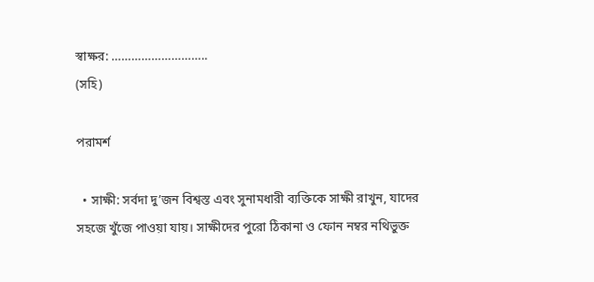স্বাক্ষর: ………………………..
(সহি)

পরামর্শ

  • সাক্ষী: সর্বদা দু’জন বিশ্বস্ত এবং সুনামধারী ব্যক্তিকে সাক্ষী রাখুন, যাদের সহজে খুঁজে পাওয়া যায়। সাক্ষীদের পুরো ঠিকানা ও ফোন নম্বর নথিভুক্ত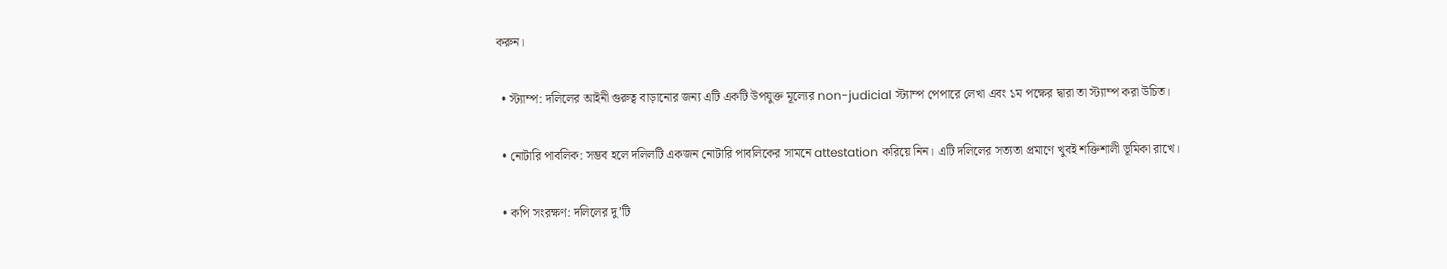করুন।

  • স্ট্যাম্প: দলিলের আইনী গুরুত্ব বাড়ানোর জন্য এটি একটি উপযুক্ত মূল্যের non-judicial স্ট্যাম্প পেপারে লেখা এবং ১ম পক্ষের দ্বারা তা স্ট্যাম্প করা উচিত।

  • নোটারি পাবলিক: সম্ভব হলে দলিলটি একজন নোটারি পাবলিকের সামনে attestation করিয়ে নিন। এটি দলিলের সত্যতা প্রমাণে খুবই শক্তিশালী ভূমিকা রাখে।

  • কপি সংরক্ষণ: দলিলের দু’টি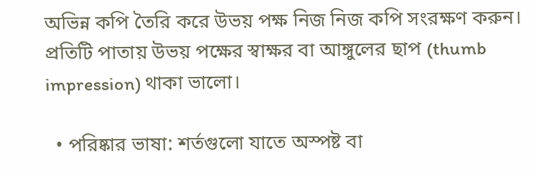অভিন্ন কপি তৈরি করে উভয় পক্ষ নিজ নিজ কপি সংরক্ষণ করুন। প্রতিটি পাতায় উভয় পক্ষের স্বাক্ষর বা আঙ্গুলের ছাপ (thumb impression) থাকা ভালো।

  • পরিষ্কার ভাষা: শর্তগুলো যাতে অস্পষ্ট বা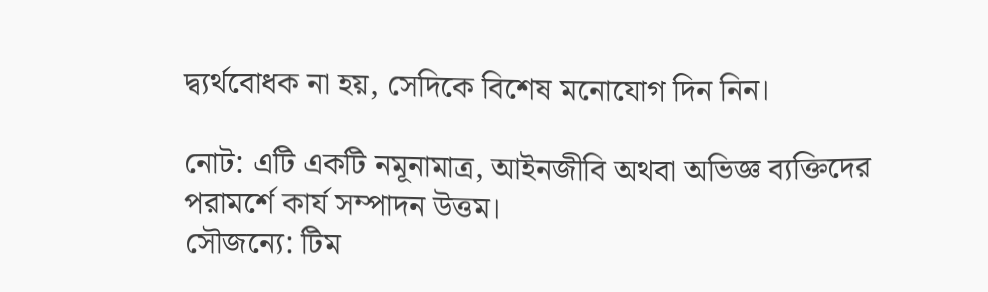দ্ব্যর্থবোধক না হয়, সেদিকে বিশেষ মনোযোগ দিন নিন।

নোট: এটি একটি নমূনামাত্র, আইনজীবি অথবা অভিজ্ঞ ব্যক্তিদের পরামর্শে কার্য সম্পাদন উত্তম।
সৌজন্যে: টিম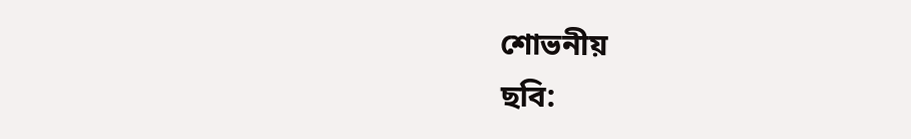শোভনীয়
ছবি: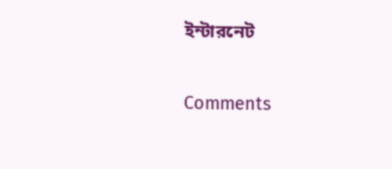ইন্টারনেট

Comments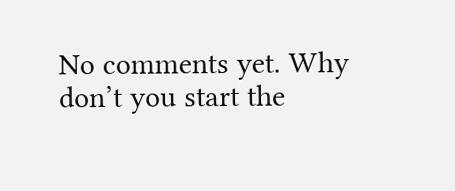No comments yet. Why don’t you start the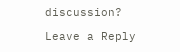discussion?

Leave a Reply